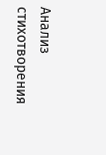Анализ стихотворения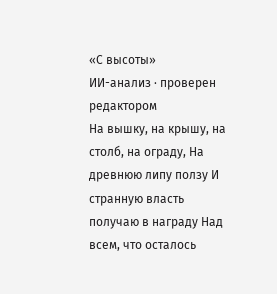«С высоты»
ИИ-анализ · проверен редактором
На вышку, на крышу, на столб, на ограду, На древнюю липу ползу И странную власть получаю в награду Над всем, что осталось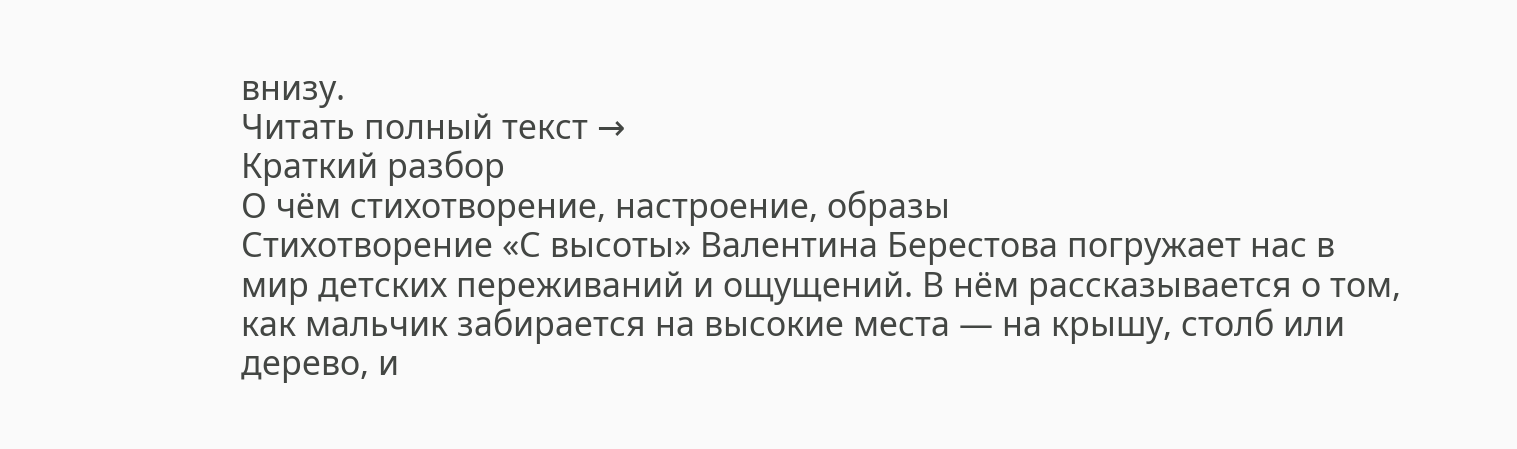внизу.
Читать полный текст →
Краткий разбор
О чём стихотворение, настроение, образы
Стихотворение «С высоты» Валентина Берестова погружает нас в мир детских переживаний и ощущений. В нём рассказывается о том, как мальчик забирается на высокие места — на крышу, столб или дерево, и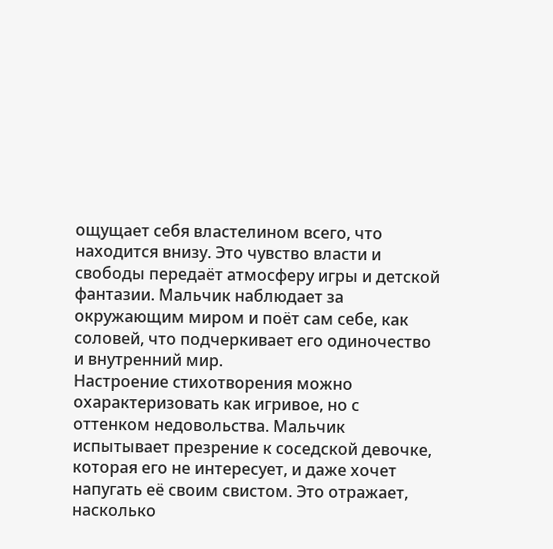ощущает себя властелином всего, что находится внизу. Это чувство власти и свободы передаёт атмосферу игры и детской фантазии. Мальчик наблюдает за окружающим миром и поёт сам себе, как соловей, что подчеркивает его одиночество и внутренний мир.
Настроение стихотворения можно охарактеризовать как игривое, но с оттенком недовольства. Мальчик испытывает презрение к соседской девочке, которая его не интересует, и даже хочет напугать её своим свистом. Это отражает, насколько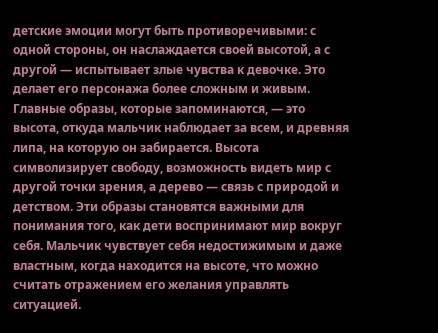детские эмоции могут быть противоречивыми: с одной стороны, он наслаждается своей высотой, а с другой — испытывает злые чувства к девочке. Это делает его персонажа более сложным и живым.
Главные образы, которые запоминаются, — это высота, откуда мальчик наблюдает за всем, и древняя липа, на которую он забирается. Высота символизирует свободу, возможность видеть мир с другой точки зрения, а дерево — связь с природой и детством. Эти образы становятся важными для понимания того, как дети воспринимают мир вокруг себя. Мальчик чувствует себя недостижимым и даже властным, когда находится на высоте, что можно считать отражением его желания управлять ситуацией.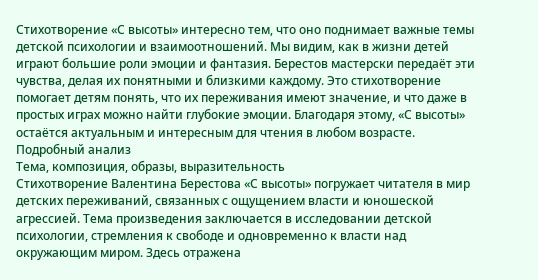Стихотворение «С высоты» интересно тем, что оно поднимает важные темы детской психологии и взаимоотношений. Мы видим, как в жизни детей играют большие роли эмоции и фантазия. Берестов мастерски передаёт эти чувства, делая их понятными и близкими каждому. Это стихотворение помогает детям понять, что их переживания имеют значение, и что даже в простых играх можно найти глубокие эмоции. Благодаря этому, «С высоты» остаётся актуальным и интересным для чтения в любом возрасте.
Подробный анализ
Тема, композиция, образы, выразительность
Стихотворение Валентина Берестова «С высоты» погружает читателя в мир детских переживаний, связанных с ощущением власти и юношеской агрессией. Тема произведения заключается в исследовании детской психологии, стремления к свободе и одновременно к власти над окружающим миром. Здесь отражена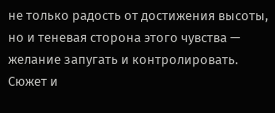не только радость от достижения высоты, но и теневая сторона этого чувства — желание запугать и контролировать.
Сюжет и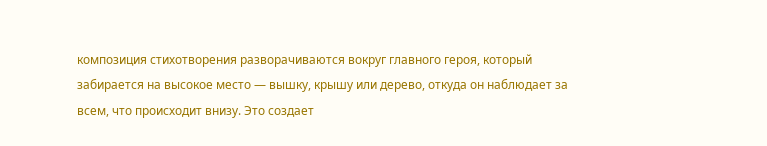композиция стихотворения разворачиваются вокруг главного героя, который забирается на высокое место — вышку, крышу или дерево, откуда он наблюдает за всем, что происходит внизу. Это создает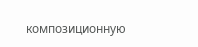композиционную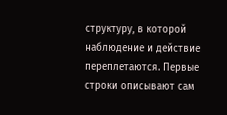структуру, в которой наблюдение и действие переплетаются. Первые строки описывают сам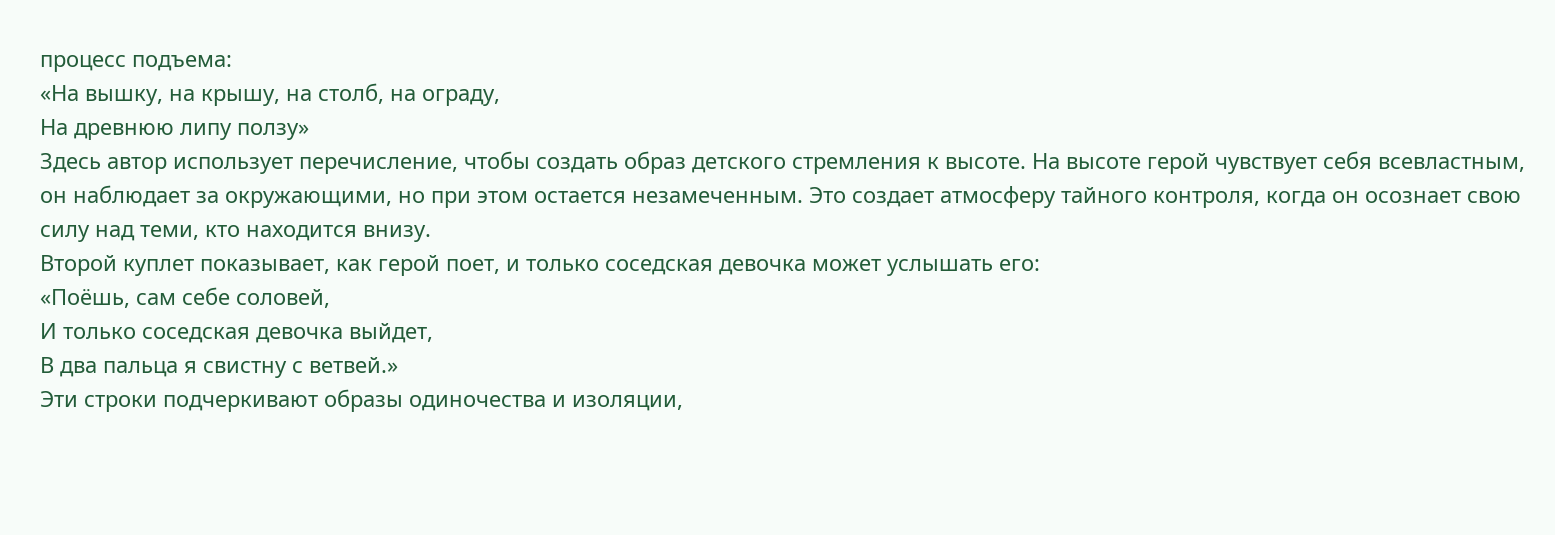процесс подъема:
«На вышку, на крышу, на столб, на ограду,
На древнюю липу ползу»
Здесь автор использует перечисление, чтобы создать образ детского стремления к высоте. На высоте герой чувствует себя всевластным, он наблюдает за окружающими, но при этом остается незамеченным. Это создает атмосферу тайного контроля, когда он осознает свою силу над теми, кто находится внизу.
Второй куплет показывает, как герой поет, и только соседская девочка может услышать его:
«Поёшь, сам себе соловей,
И только соседская девочка выйдет,
В два пальца я свистну с ветвей.»
Эти строки подчеркивают образы одиночества и изоляции,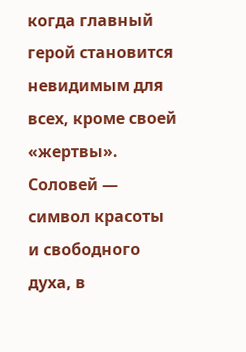когда главный герой становится невидимым для всех, кроме своей «жертвы». Соловей — символ красоты и свободного духа, в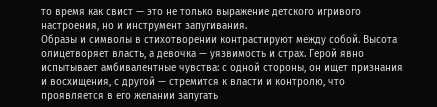то время как свист — это не только выражение детского игривого настроения, но и инструмент запугивания.
Образы и символы в стихотворении контрастируют между собой. Высота олицетворяет власть, а девочка — уязвимость и страх. Герой явно испытывает амбивалентные чувства: с одной стороны, он ищет признания и восхищения, с другой — стремится к власти и контролю, что проявляется в его желании запугать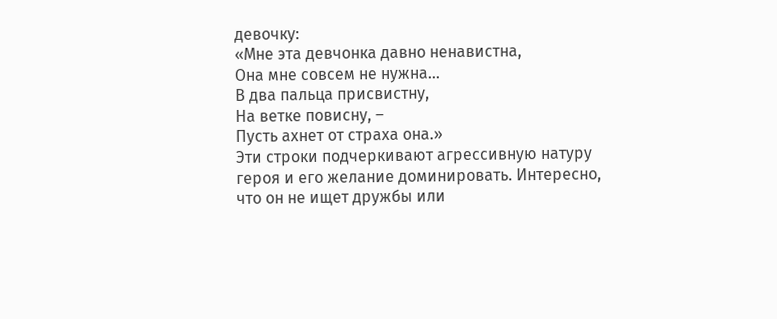девочку:
«Мне эта девчонка давно ненавистна,
Она мне совсем не нужна…
В два пальца присвистну,
На ветке повисну, –
Пусть ахнет от страха она.»
Эти строки подчеркивают агрессивную натуру героя и его желание доминировать. Интересно, что он не ищет дружбы или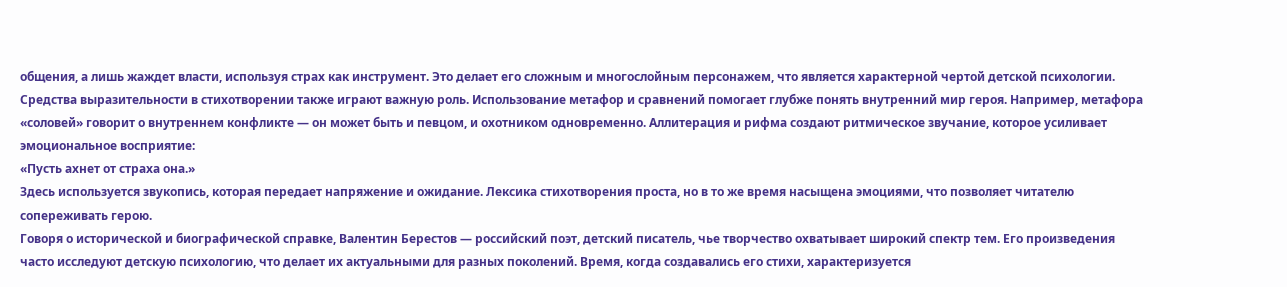общения, а лишь жаждет власти, используя страх как инструмент. Это делает его сложным и многослойным персонажем, что является характерной чертой детской психологии.
Средства выразительности в стихотворении также играют важную роль. Использование метафор и сравнений помогает глубже понять внутренний мир героя. Например, метафора «соловей» говорит о внутреннем конфликте — он может быть и певцом, и охотником одновременно. Аллитерация и рифма создают ритмическое звучание, которое усиливает эмоциональное восприятие:
«Пусть ахнет от страха она.»
Здесь используется звукопись, которая передает напряжение и ожидание. Лексика стихотворения проста, но в то же время насыщена эмоциями, что позволяет читателю сопереживать герою.
Говоря о исторической и биографической справке, Валентин Берестов — российский поэт, детский писатель, чье творчество охватывает широкий спектр тем. Его произведения часто исследуют детскую психологию, что делает их актуальными для разных поколений. Время, когда создавались его стихи, характеризуется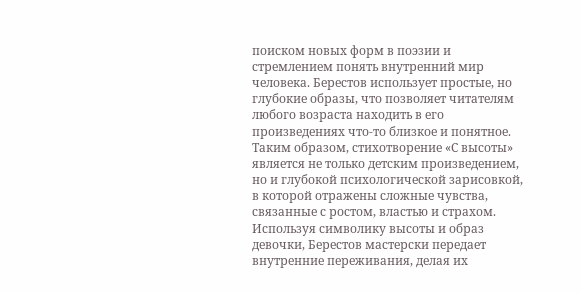поиском новых форм в поэзии и стремлением понять внутренний мир человека. Берестов использует простые, но глубокие образы, что позволяет читателям любого возраста находить в его произведениях что-то близкое и понятное.
Таким образом, стихотворение «С высоты» является не только детским произведением, но и глубокой психологической зарисовкой, в которой отражены сложные чувства, связанные с ростом, властью и страхом. Используя символику высоты и образ девочки, Берестов мастерски передает внутренние переживания, делая их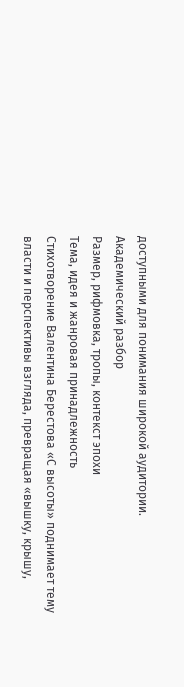доступными для понимания широкой аудитории.
Академический разбор
Размер, рифмовка, тропы, контекст эпохи
Тема, идея и жанровая принадлежность
Стихотворение Валентина Берестова «С высоты» поднимает тему власти и перспективы взгляда, превращая «вышку, крышу,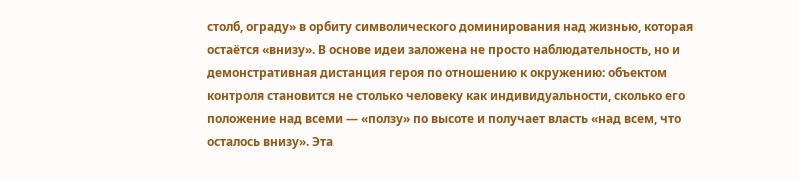столб, ограду» в орбиту символического доминирования над жизнью, которая остаётся «внизу». В основе идеи заложена не просто наблюдательность, но и демонстративная дистанция героя по отношению к окружению: объектом контроля становится не столько человеку как индивидуальности, сколько его положение над всеми — «ползу» по высоте и получает власть «над всем, что осталось внизу». Эта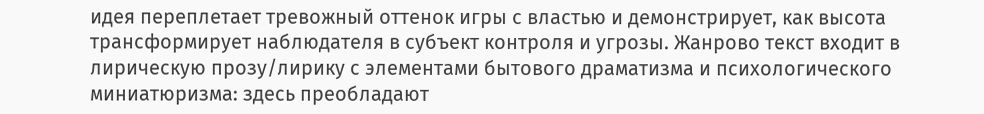идея переплетает тревожный оттенок игры с властью и демонстрирует, как высота трансформирует наблюдателя в субъект контроля и угрозы. Жанрово текст входит в лирическую прозу/лирику с элементами бытового драматизма и психологического миниатюризма: здесь преобладают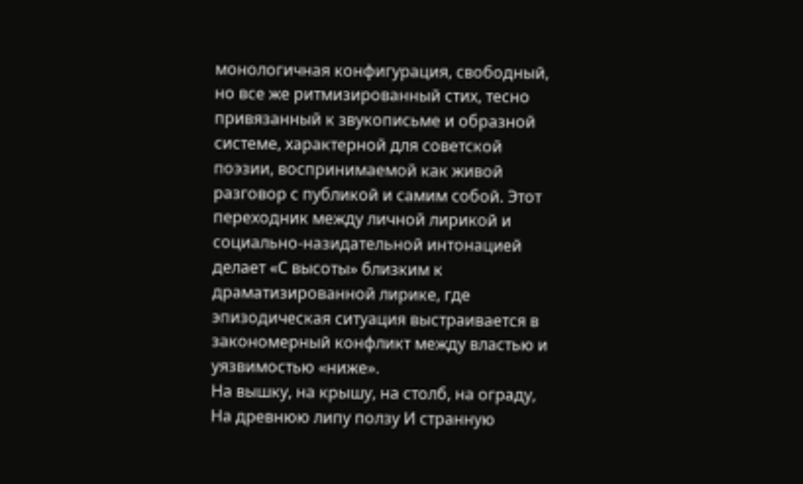монологичная конфигурация, свободный, но все же ритмизированный стих, тесно привязанный к звукописьме и образной системе, характерной для советской поэзии, воспринимаемой как живой разговор с публикой и самим собой. Этот переходник между личной лирикой и социально-назидательной интонацией делает «С высоты» близким к драматизированной лирике, где эпизодическая ситуация выстраивается в закономерный конфликт между властью и уязвимостью «ниже».
На вышку, на крышу, на столб, на ограду, На древнюю липу ползу И странную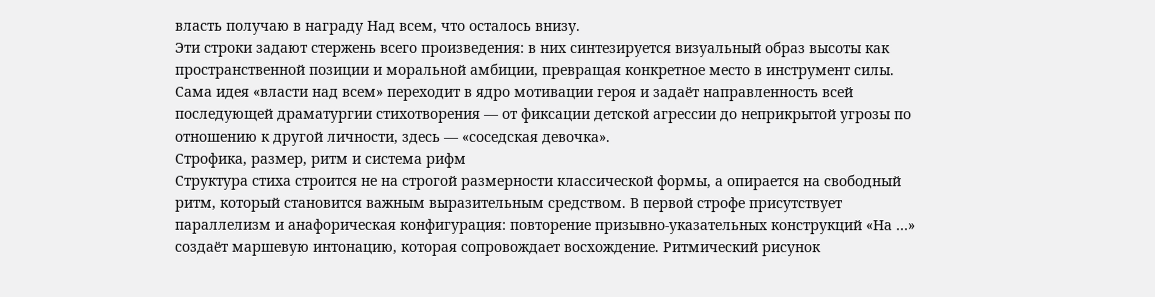власть получаю в награду Над всем, что осталось внизу.
Эти строки задают стержень всего произведения: в них синтезируется визуальный образ высоты как пространственной позиции и моральной амбиции, превращая конкретное место в инструмент силы. Сама идея «власти над всем» переходит в ядро мотивации героя и задаёт направленность всей последующей драматургии стихотворения — от фиксации детской агрессии до неприкрытой угрозы по отношению к другой личности, здесь — «соседская девочка».
Строфика, размер, ритм и система рифм
Структура стиха строится не на строгой размерности классической формы, а опирается на свободный ритм, который становится важным выразительным средством. В первой строфе присутствует параллелизм и анафорическая конфигурация: повторение призывно-указательных конструкций «На …» создаёт маршевую интонацию, которая сопровождает восхождение. Ритмический рисунок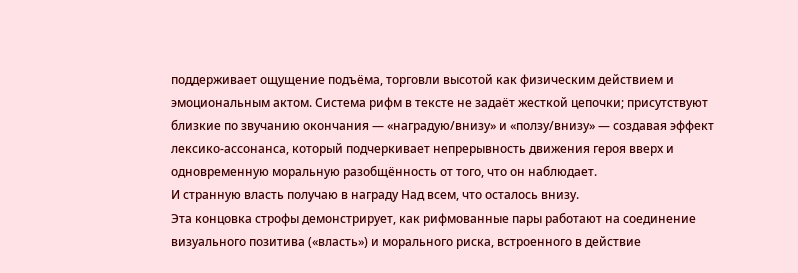поддерживает ощущение подъёма, торговли высотой как физическим действием и эмоциональным актом. Система рифм в тексте не задаёт жесткой цепочки; присутствуют близкие по звучанию окончания — «наградую/внизу» и «ползу/внизу» — создавая эффект лексико-ассонанса, который подчеркивает непрерывность движения героя вверх и одновременную моральную разобщённость от того, что он наблюдает.
И странную власть получаю в награду Над всем, что осталось внизу.
Эта концовка строфы демонстрирует, как рифмованные пары работают на соединение визуального позитива («власть») и морального риска, встроенного в действие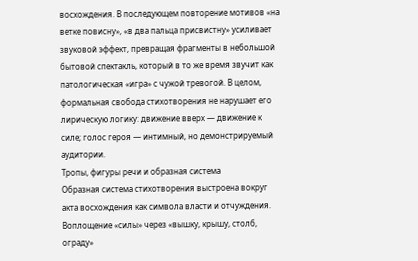восхождения. В последующем повторение мотивов «на ветке повисну», «в два пальца присвистну» усиливает звуковой эффект, превращая фрагменты в небольшой бытовой спектакль, который в то же время звучит как патологическая «игра» с чужой тревогой. В целом, формальная свобода стихотворения не нарушает его лирическую логику: движение вверх — движение к силе; голос героя — интимный, но демонстрируемый аудитории.
Тропы, фигуры речи и образная система
Образная система стихотворения выстроена вокруг акта восхождения как символа власти и отчуждения. Воплощение «силы» через «вышку, крышу, столб, ограду»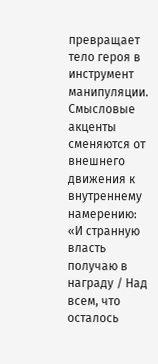превращает тело героя в инструмент манипуляции. Смысловые акценты сменяются от внешнего движения к внутреннему намерению: «И странную власть получаю в награду / Над всем, что осталось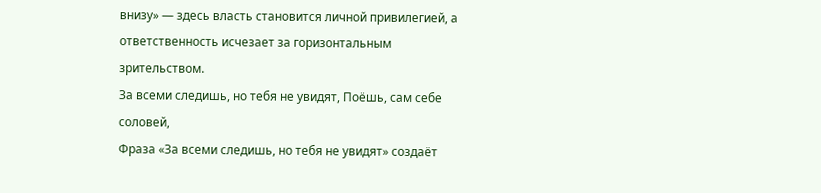внизу» — здесь власть становится личной привилегией, а ответственность исчезает за горизонтальным зрительством.
За всеми следишь, но тебя не увидят, Поёшь, сам себе соловей,
Фраза «За всеми следишь, но тебя не увидят» создаёт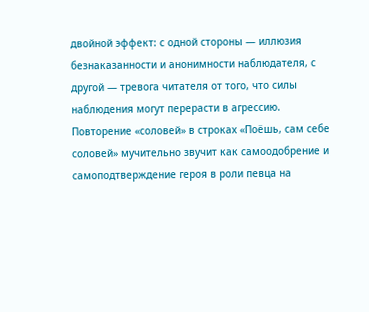двойной эффект: с одной стороны — иллюзия безнаказанности и анонимности наблюдателя, с другой — тревога читателя от того, что силы наблюдения могут перерасти в агрессию. Повторение «соловей» в строках «Поёшь, сам себе соловей» мучительно звучит как самоодобрение и самоподтверждение героя в роли певца на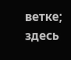ветке; здесь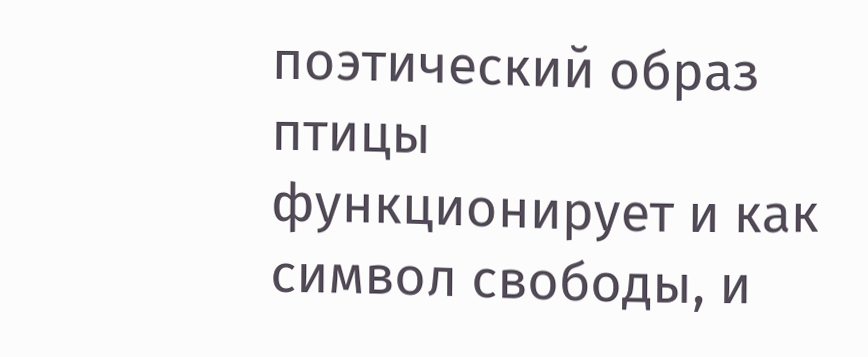поэтический образ птицы функционирует и как символ свободы, и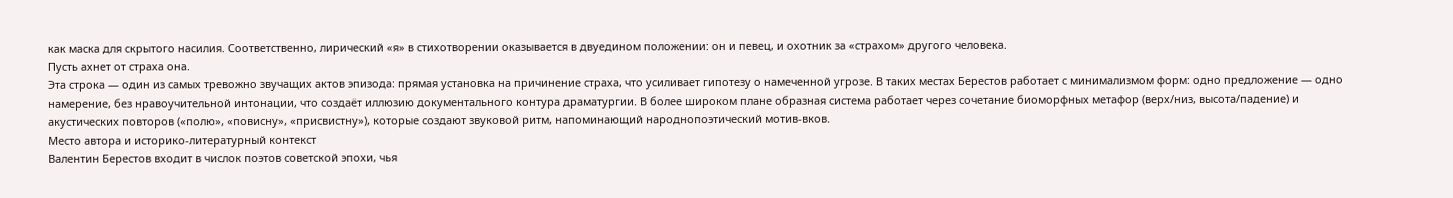как маска для скрытого насилия. Соответственно, лирический «я» в стихотворении оказывается в двуедином положении: он и певец, и охотник за «страхом» другого человека.
Пусть ахнет от страха она.
Эта строка — один из самых тревожно звучащих актов эпизода: прямая установка на причинение страха, что усиливает гипотезу о намеченной угрозе. В таких местах Берестов работает с минимализмом форм: одно предложение — одно намерение, без нравоучительной интонации, что создаёт иллюзию документального контура драматургии. В более широком плане образная система работает через сочетание биоморфных метафор (верх/низ, высота/падение) и акустических повторов («полю», «повисну», «присвистну»), которые создают звуковой ритм, напоминающий народнопоэтический мотив-вков.
Место автора и историко-литературный контекст
Валентин Берестов входит в числок поэтов советской эпохи, чья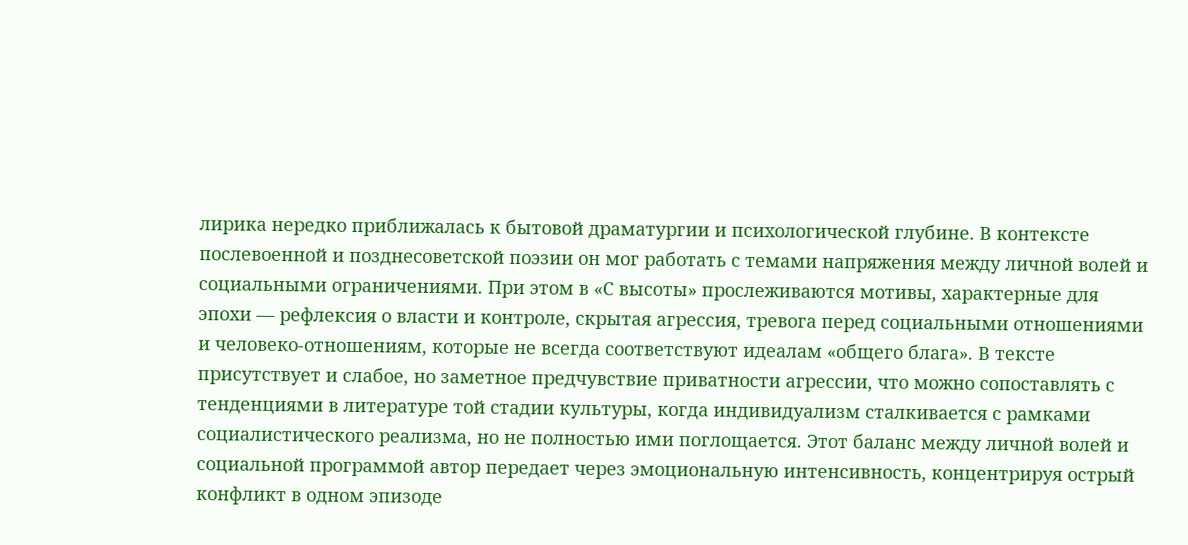лирика нередко приближалась к бытовой драматургии и психологической глубине. В контексте послевоенной и позднесоветской поэзии он мог работать с темами напряжения между личной волей и социальными ограничениями. При этом в «С высоты» прослеживаются мотивы, характерные для эпохи — рефлексия о власти и контроле, скрытая агрессия, тревога перед социальными отношениями и человеко-отношениям, которые не всегда соответствуют идеалам «общего блага». В тексте присутствует и слабое, но заметное предчувствие приватности агрессии, что можно сопоставлять с тенденциями в литературе той стадии культуры, когда индивидуализм сталкивается с рамками социалистического реализма, но не полностью ими поглощается. Этот баланс между личной волей и социальной программой автор передает через эмоциональную интенсивность, концентрируя острый конфликт в одном эпизоде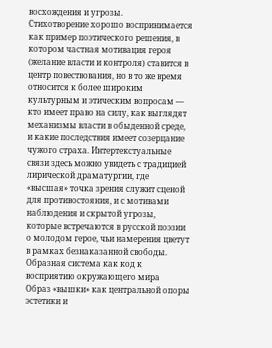восхождения и угрозы.
Стихотворение хорошо воспринимается как пример поэтического решения, в котором частная мотивация героя (желание власти и контроля) ставится в центр повествования, но в то же время относится к более широким культурным и этическим вопросам — кто имеет право на силу, как выглядят механизмы власти в обыденной среде, и какие последствия имеет созерцание чужого страха. Интертекстуальные связи здесь можно увидеть с традицией лирической драматургии, где «высшая» точка зрения служит сценой для противостояния, и с мотивами наблюдения и скрытой угрозы, которые встречаются в русской поэзии о молодом герое, чьи намерения цветут в рамках безнаказанной свободы.
Образная система как код к восприятию окружающего мира
Образ «вышки» как центральной опоры эстетики и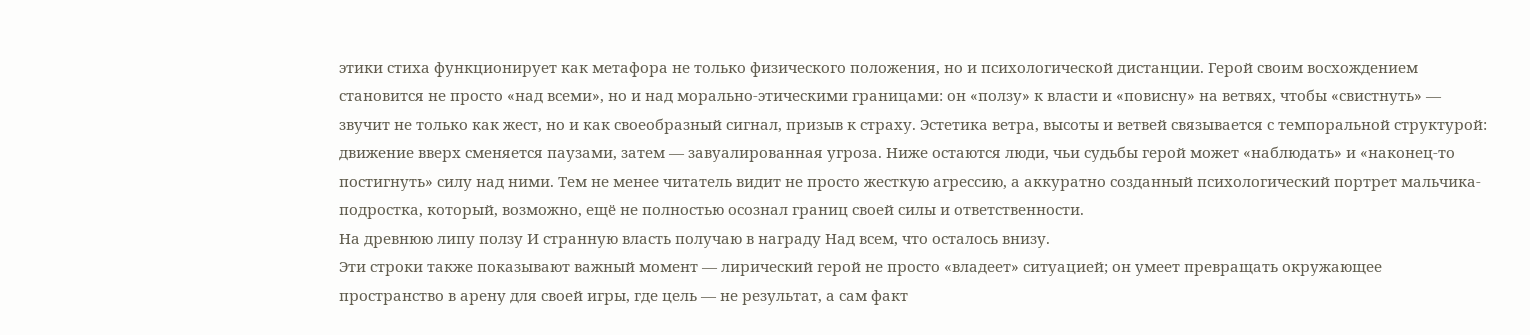этики стиха функционирует как метафора не только физического положения, но и психологической дистанции. Герой своим восхождением становится не просто «над всеми», но и над морально-этическими границами: он «ползу» к власти и «повисну» на ветвях, чтобы «свистнуть» — звучит не только как жест, но и как своеобразный сигнал, призыв к страху. Эстетика ветра, высоты и ветвей связывается с темпоральной структурой: движение вверх сменяется паузами, затем — завуалированная угроза. Ниже остаются люди, чьи судьбы герой может «наблюдать» и «наконец-то постигнуть» силу над ними. Тем не менее читатель видит не просто жесткую агрессию, а аккуратно созданный психологический портрет мальчика-подростка, который, возможно, ещё не полностью осознал границ своей силы и ответственности.
На древнюю липу ползу И странную власть получаю в награду Над всем, что осталось внизу.
Эти строки также показывают важный момент — лирический герой не просто «владеет» ситуацией; он умеет превращать окружающее пространство в арену для своей игры, где цель — не результат, а сам факт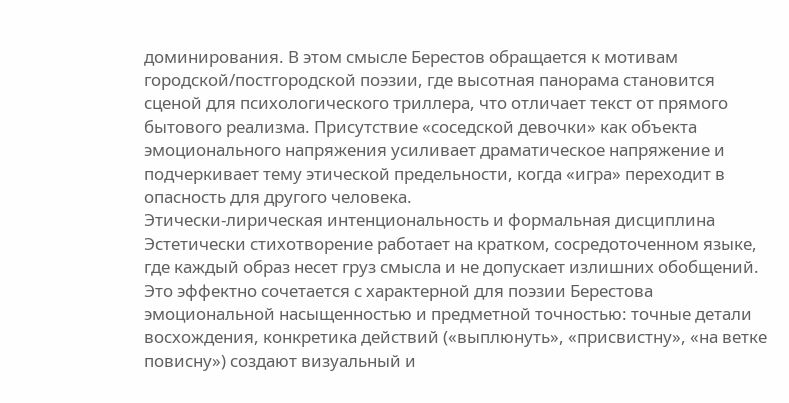доминирования. В этом смысле Берестов обращается к мотивам городской/постгородской поэзии, где высотная панорама становится сценой для психологического триллера, что отличает текст от прямого бытового реализма. Присутствие «соседской девочки» как объекта эмоционального напряжения усиливает драматическое напряжение и подчеркивает тему этической предельности, когда «игра» переходит в опасность для другого человека.
Этически-лирическая интенциональность и формальная дисциплина
Эстетически стихотворение работает на кратком, сосредоточенном языке, где каждый образ несет груз смысла и не допускает излишних обобщений. Это эффектно сочетается с характерной для поэзии Берестова эмоциональной насыщенностью и предметной точностью: точные детали восхождения, конкретика действий («выплюнуть», «присвистну», «на ветке повисну») создают визуальный и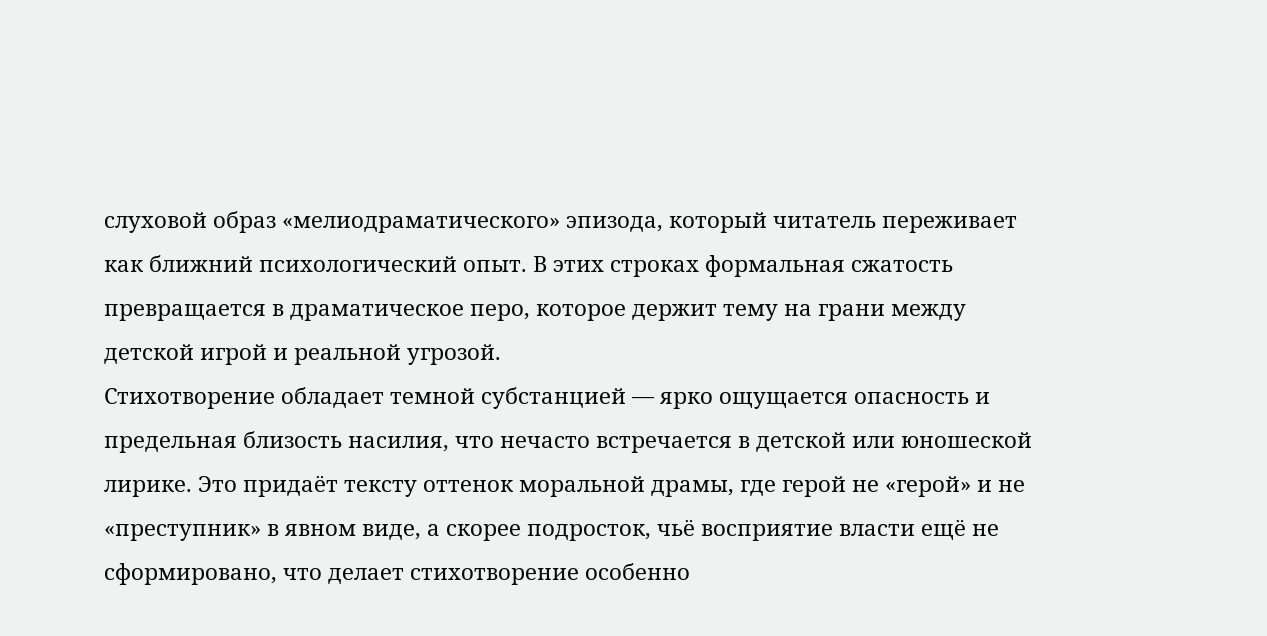слуховой образ «мелиодраматического» эпизода, который читатель переживает как ближний психологический опыт. В этих строках формальная сжатость превращается в драматическое перо, которое держит тему на грани между детской игрой и реальной угрозой.
Стихотворение обладает темной субстанцией — ярко ощущается опасность и предельная близость насилия, что нечасто встречается в детской или юношеской лирике. Это придаёт тексту оттенок моральной драмы, где герой не «герой» и не «преступник» в явном виде, а скорее подросток, чьё восприятие власти ещё не сформировано, что делает стихотворение особенно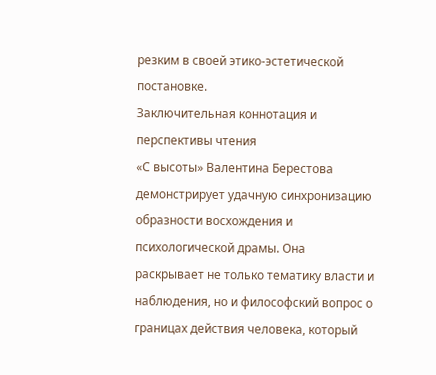резким в своей этико-эстетической постановке.
Заключительная коннотация и перспективы чтения
«С высоты» Валентина Берестова демонстрирует удачную синхронизацию образности восхождения и психологической драмы. Она раскрывает не только тематику власти и наблюдения, но и философский вопрос о границах действия человека, который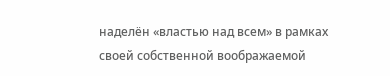наделён «властью над всем» в рамках своей собственной воображаемой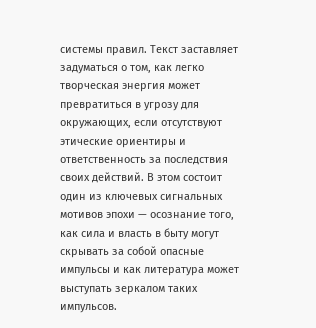системы правил. Текст заставляет задуматься о том, как легко творческая энергия может превратиться в угрозу для окружающих, если отсутствуют этические ориентиры и ответственность за последствия своих действий. В этом состоит один из ключевых сигнальных мотивов эпохи — осознание того, как сила и власть в быту могут скрывать за собой опасные импульсы и как литература может выступать зеркалом таких импульсов.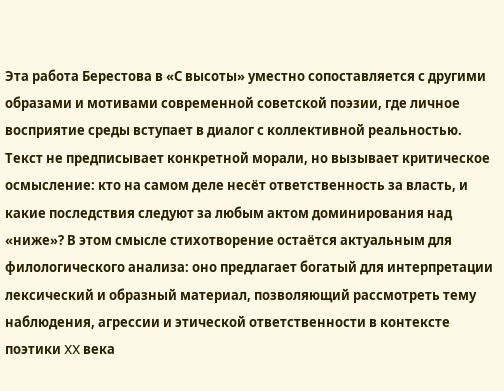Эта работа Берестова в «С высоты» уместно сопоставляется с другими образами и мотивами современной советской поэзии, где личное восприятие среды вступает в диалог с коллективной реальностью. Текст не предписывает конкретной морали, но вызывает критическое осмысление: кто на самом деле несёт ответственность за власть, и какие последствия следуют за любым актом доминирования над «ниже»? В этом смысле стихотворение остаётся актуальным для филологического анализа: оно предлагает богатый для интерпретации лексический и образный материал, позволяющий рассмотреть тему наблюдения, агрессии и этической ответственности в контексте поэтики XX века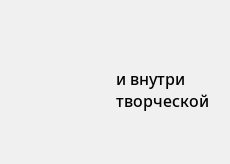и внутри творческой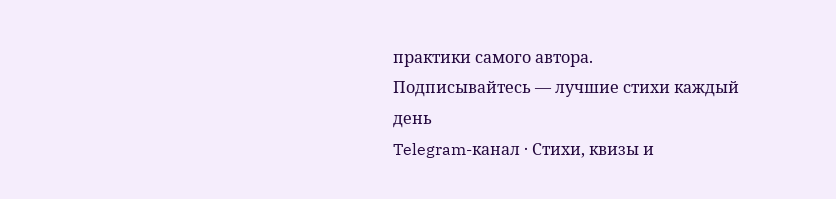практики самого автора.
Подписывайтесь — лучшие стихи каждый день
Telegram-канал · Стихи, квизы и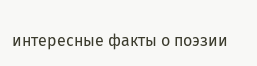интересные факты о поэзии